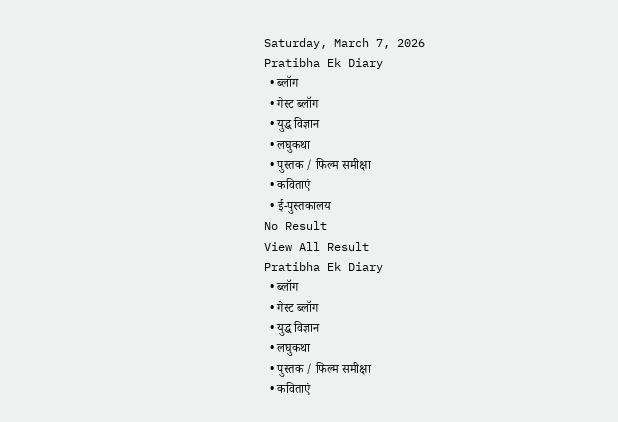Saturday, March 7, 2026
Pratibha Ek Diary
  • ब्लॉग
  • गेस्ट ब्लॉग
  • युद्ध विज्ञान
  • लघुकथा
  • पुस्तक / फिल्म समीक्षा
  • कविताएं
  • ई-पुस्तकालय
No Result
View All Result
Pratibha Ek Diary
  • ब्लॉग
  • गेस्ट ब्लॉग
  • युद्ध विज्ञान
  • लघुकथा
  • पुस्तक / फिल्म समीक्षा
  • कविताएं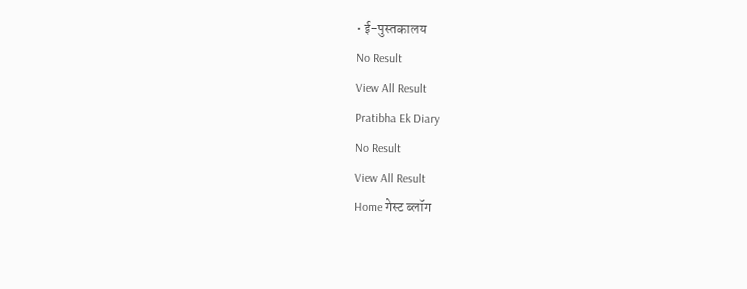• ई-पुस्तकालय
No Result
View All Result
Pratibha Ek Diary
No Result
View All Result
Home गेस्ट ब्लॉग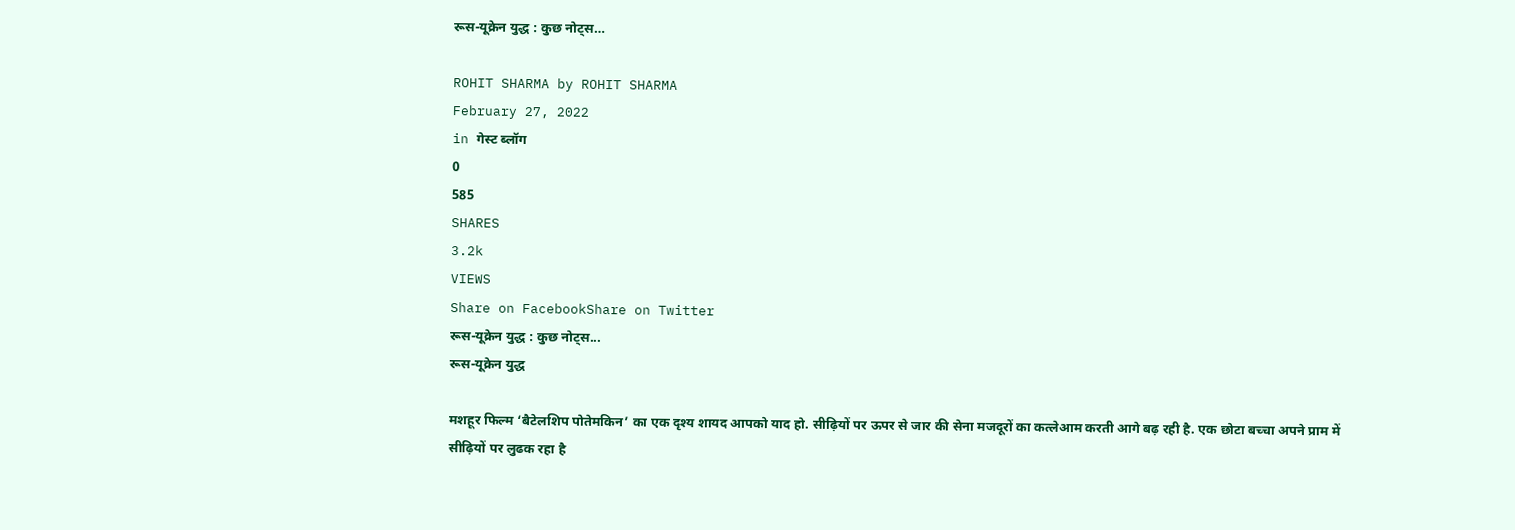रूस-यूक्रेन युद्ध : कुछ नोट्स…

ROHIT SHARMA by ROHIT SHARMA
February 27, 2022
in गेस्ट ब्लॉग
0
585
SHARES
3.2k
VIEWS
Share on FacebookShare on Twitter
रूस-यूक्रेन युद्ध : कुछ नोट्स...
रूस-यूक्रेन युद्ध

मशहूर फिल्म ‘बैटेलशिप पोतेमकिन’ का एक दृश्य शायद आपको याद हो. सीढ़ियों पर ऊपर से जार की सेना मजदूरों का कत्लेआम करती आगे बढ़ रही है. एक छोटा बच्चा अपने प्राम में सीढ़ियों पर लुढक रहा है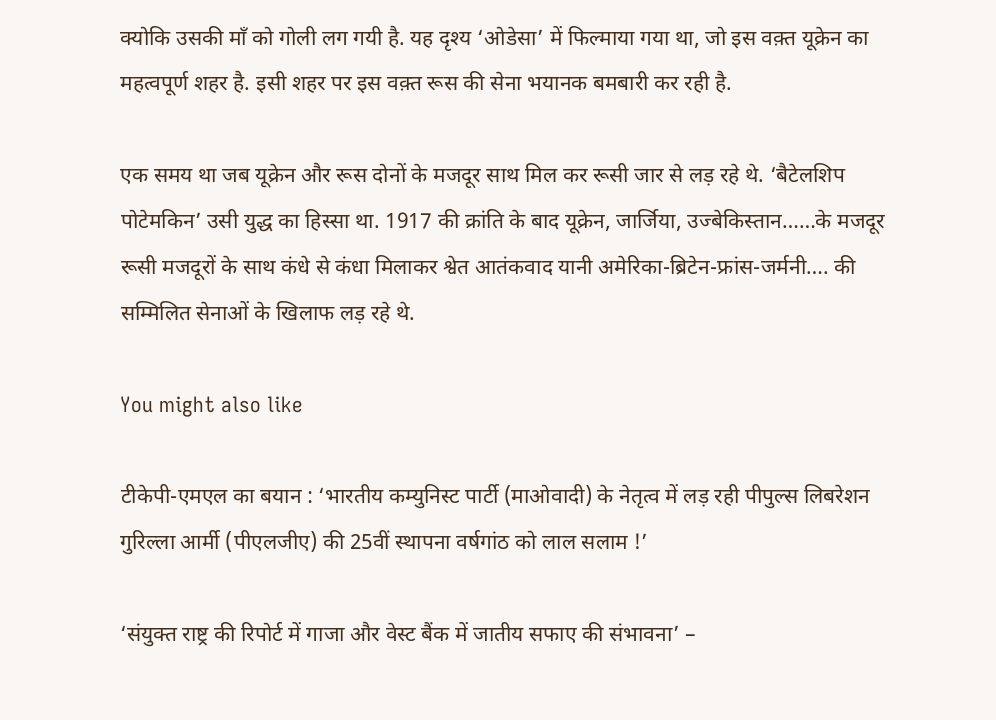क्योकि उसकी माँ को गोली लग गयी है. यह दृश्य ‘ओडेसा’ में फिल्माया गया था, जो इस वक़्त यूक्रेन का महत्वपूर्ण शहर है. इसी शहर पर इस वक़्त रूस की सेना भयानक बमबारी कर रही है.

एक समय था जब यूक्रेन और रूस दोनों के मजदूर साथ मिल कर रूसी जार से लड़ रहे थे. ‘बैटेलशिप पोटेमकिन’ उसी युद्ध का हिस्सा था. 1917 की क्रांति के बाद यूक्रेन, जार्जिया, उज्बेकिस्तान……के मजदूर रूसी मजदूरों के साथ कंधे से कंधा मिलाकर श्वेत आतंकवाद यानी अमेरिका-ब्रिटेन-फ्रांस-जर्मनी…. की सम्मिलित सेनाओं के खिलाफ लड़ रहे थे.

You might also like

टीकेपी-एमएल का बयान : ‘भारतीय कम्युनिस्ट पार्टी (माओवादी) के नेतृत्व में लड़ रही पीपुल्स लिबरेशन गुरिल्ला आर्मी (पीएलजीए) की 25वीं स्थापना वर्षगांठ को लाल सलाम !’

‘संयुक्त राष्ट्र की रिपोर्ट में गाजा और वेस्ट बैंक में जातीय सफाए की संभावना’ –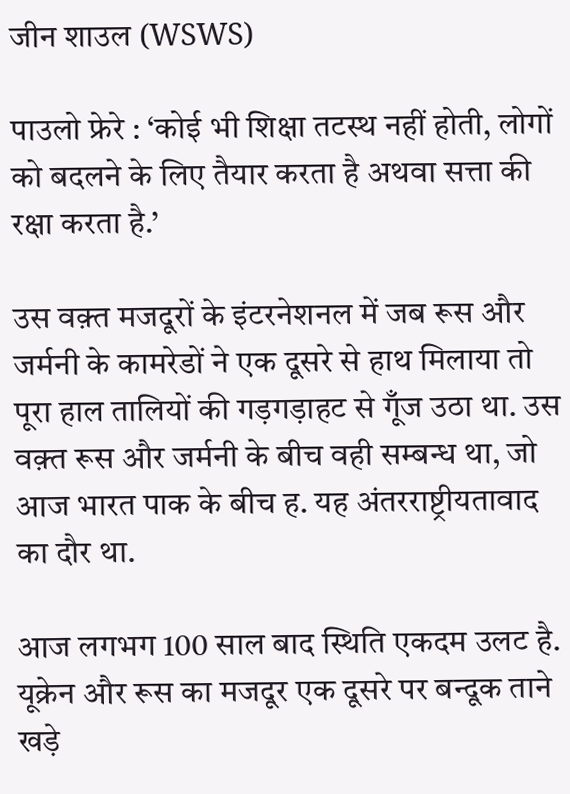जीन शाउल (WSWS)

पाउलो फ्रेरे : ‘कोई भी शिक्षा तटस्थ नहीं होती, लोगों को बदलने के लिए तैयार करता है अथवा सत्ता की रक्षा करता है.’

उस वक़्त मजदूरों के इंटरनेशनल में जब रूस और जर्मनी के कामरेडों ने एक दूसरे से हाथ मिलाया तो पूरा हाल तालियों की गड़गड़ाहट से गूँज उठा था. उस वक़्त रूस और जर्मनी के बीच वही सम्बन्ध था, जो आज भारत पाक के बीच ह. यह अंतरराष्ट्रीयतावाद का दौर था.

आज लगभग 100 साल बाद स्थिति एकदम उलट है. यूक्रेन और रूस का मजदूर एक दूसरे पर बन्दूक ताने खड़े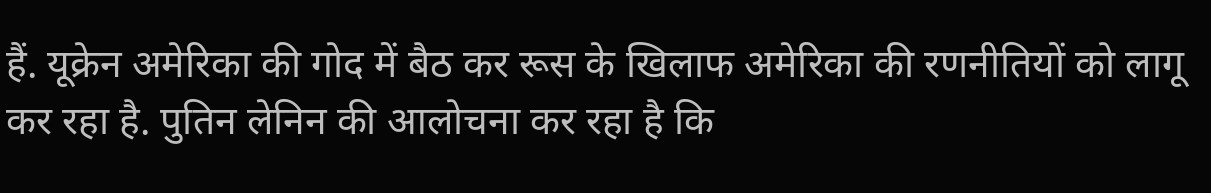हैं. यूक्रेन अमेरिका की गोद में बैठ कर रूस के खिलाफ अमेरिका की रणनीतियों को लागू कर रहा है. पुतिन लेनिन की आलोचना कर रहा है कि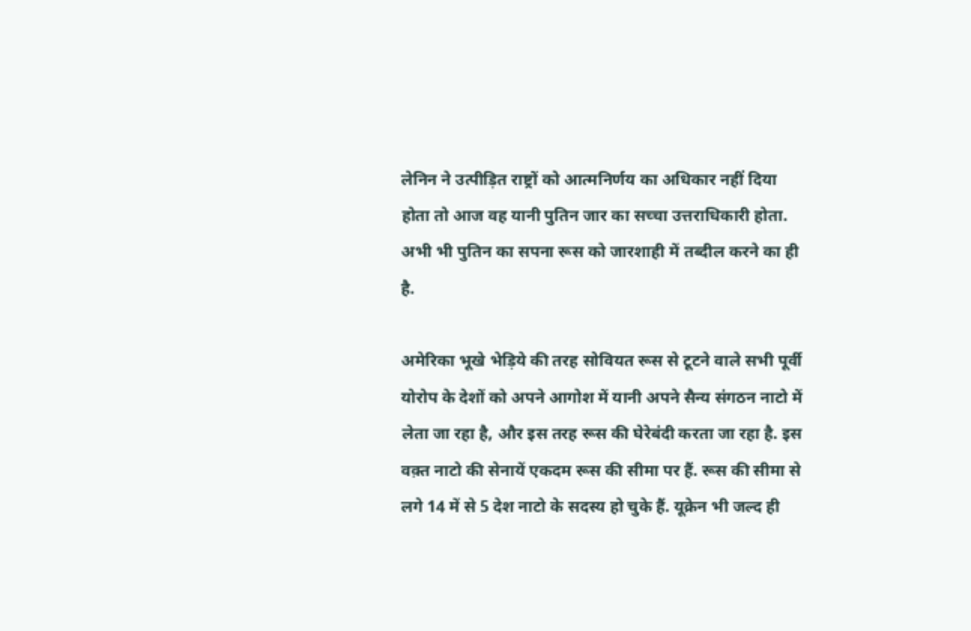लेनिन ने उत्पीड़ित राष्ट्रों को आत्मनिर्णय का अधिकार नहीं दिया होता तो आज वह यानी पुतिन जार का सच्चा उत्तराधिकारी होता. अभी भी पुतिन का सपना रूस को जारशाही में तब्दील करने का ही है.

अमेरिका भूखे भेड़िये की तरह सोवियत रूस से टूटने वाले सभी पूर्वी योरोप के देशों को अपने आगोश में यानी अपने सैन्य संगठन नाटो में लेता जा रहा है, और इस तरह रूस की घेरेबंदी करता जा रहा है. इस वक़्त नाटो की सेनायें एकदम रूस की सीमा पर हैं. रूस की सीमा से लगे 14 में से 5 देश नाटो के सदस्य हो चुके हैं. यूक्रेन भी जल्द ही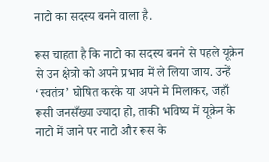नाटो का सदस्य बनने वाला है.

रूस चाहता है कि नाटो का सदस्य बनने से पहले यूक्रेन से उन क्षेत्रो को अपने प्रभाव में ले लिया जाय. उन्हें ‘स्वतंत्र’ घोषित करके या अपने मे मिलाकर, जहाँ रूसी जनसँख्या ज्यादा हो, ताकी भविष्य में यूक्रेन के नाटो में जाने पर नाटो और रूस के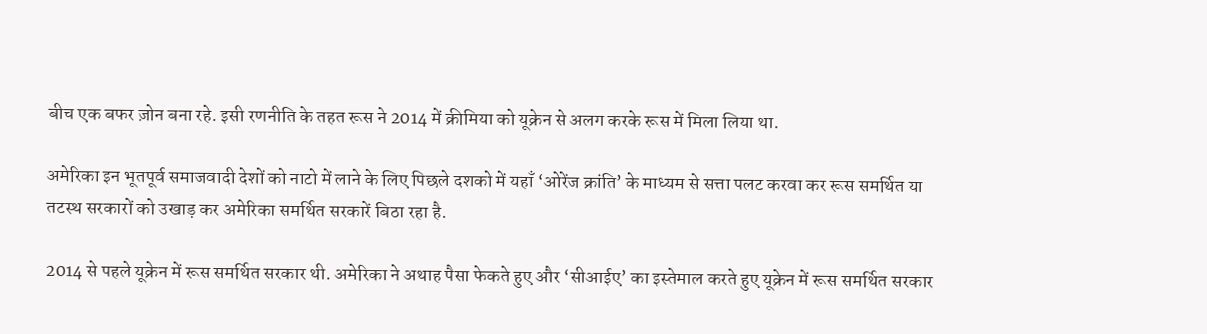बीच एक बफर ज़ोन बना रहे. इसी रणनीति के तहत रूस ने 2014 में क्रीमिया को यूक्रेन से अलग करके रूस में मिला लिया था.

अमेरिका इन भूतपूर्व समाजवादी देशों को नाटो में लाने के लिए पिछले दशको में यहाँ ‘ओरेंज क्रांति’ के माध्यम से सत्ता पलट करवा कर रूस समर्थित या तटस्थ सरकारों को उखाड़ कर अमेरिका समर्थित सरकारें बिठा रहा है.

2014 से पहले यूक्रेन में रूस समर्थित सरकार थी. अमेरिका ने अथाह पैसा फेकते हुए और ‘सीआईए’ का इस्तेमाल करते हुए यूक्रेन में रूस समर्थित सरकार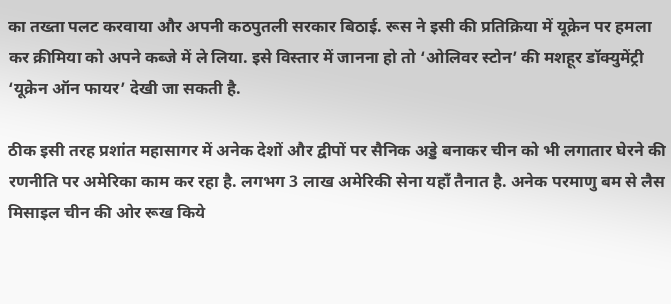का तख्ता पलट करवाया और अपनी कठपुतली सरकार बिठाई. रूस ने इसी की प्रतिक्रिया में यूक्रेन पर हमला कर क्रीमिया को अपने कब्जे में ले लिया. इसे विस्तार में जानना हो तो ‘ओलिवर स्टोन’ की मशहूर डॉक्युमेंट्री ‘यूक्रेन ऑन फायर’ देखी जा सकती है.

ठीक इसी तरह प्रशांत महासागर में अनेक देशों और द्वीपों पर सैनिक अड्डे बनाकर चीन को भी लगातार घेरने की रणनीति पर अमेरिका काम कर रहा है. लगभग 3 लाख अमेरिकी सेना यहाँ तैनात है. अनेक परमाणु बम से लैस मिसाइल चीन की ओर रूख किये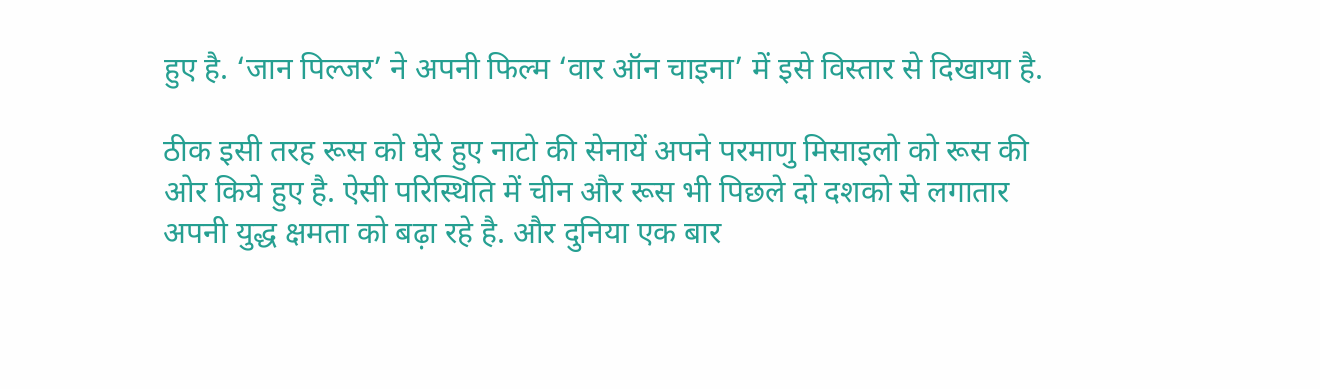हुए है. ‘जान पिल्जर’ ने अपनी फिल्म ‘वार ऑन चाइना’ में इसे विस्तार से दिखाया है.

ठीक इसी तरह रूस को घेरे हुए नाटो की सेनायें अपने परमाणु मिसाइलो को रूस की ओर किये हुए है. ऐसी परिस्थिति में चीन और रूस भी पिछले दो दशको से लगातार अपनी युद्ध क्षमता को बढ़ा रहे है. और दुनिया एक बार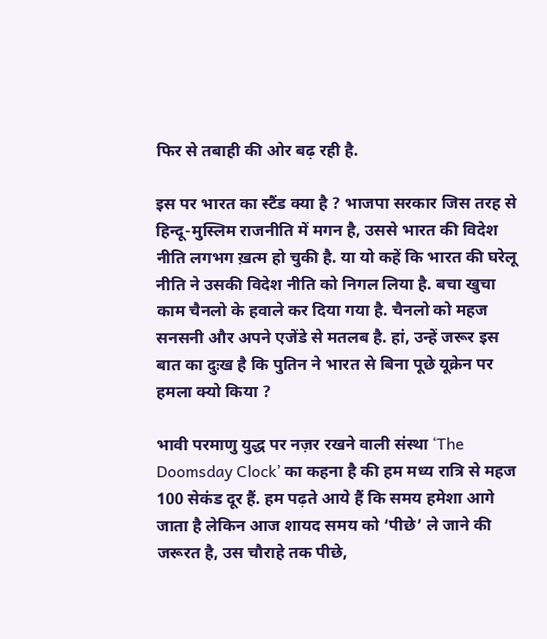फिर से तबाही की ओर बढ़ रही है.

इस पर भारत का स्टैंड क्या है ? भाजपा सरकार जिस तरह से हिन्दू-मुस्लिम राजनीति में मगन है, उससे भारत की विदेश नीति लगभग ख़त्म हो चुकी है. या यो कहें कि भारत की घरेलू नीति ने उसकी विदेश नीति को निगल लिया है. बचा खुचा काम चैनलो के हवाले कर दिया गया है. चैनलो को महज सनसनी और अपने एजेंडे से मतलब है. हां, उन्हें जरूर इस बात का दुःख है कि पुतिन ने भारत से बिना पूछे यूक्रेन पर हमला क्यो किया ?

भावी परमाणु युद्ध पर नज़र रखने वाली संस्था ‘The Doomsday Clock’ का कहना है की हम मध्य रात्रि से महज 100 सेकंड दूर हैं. हम पढ़ते आये हैं कि समय हमेशा आगे जाता है लेकिन आज शायद समय को ‘पीछे’ ले जाने की जरूरत है, उस चौराहे तक पीछे,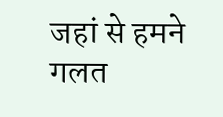जहां से हमने गलत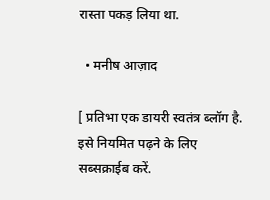रास्ता पकड़ लिया था.

  • मनीष आज़ाद

[ प्रतिभा एक डायरी स्वतंत्र ब्लॉग है. इसे नियमित पढ़ने के लिए सब्सक्राईब करें.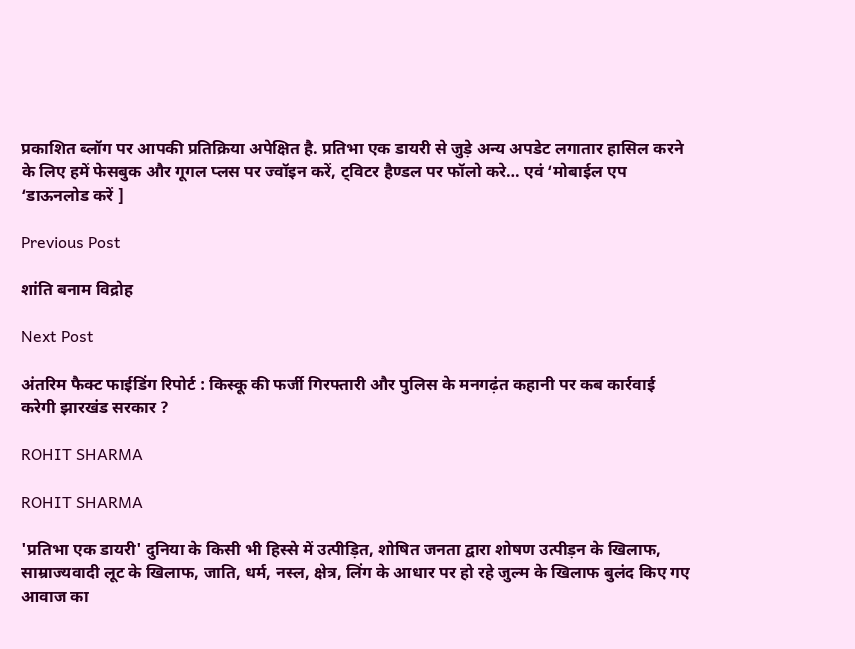प्रकाशित ब्लॉग पर आपकी प्रतिक्रिया अपेक्षित है. प्रतिभा एक डायरी से जुड़े अन्य अपडेट लगातार हासिल करने के लिए हमें फेसबुक और गूगल प्लस पर ज्वॉइन करें, ट्विटर हैण्डल पर फॉलो करे… एवं ‘मोबाईल एप ‘डाऊनलोड करें ]

Previous Post

शांति बनाम विद्रोह

Next Post

अंतरिम फैक्ट फाईडिंग रिपोर्ट : किस्कू की फर्जी गिरफ्तारी और पुलिस के मनगढ़ंत कहानी पर कब कार्रवाई करेगी झारखंड सरकार ?

ROHIT SHARMA

ROHIT SHARMA

'प्रतिभा एक डायरी' दुनिया के किसी भी हिस्से में उत्पीड़ित, शोषित जनता द्वारा शोषण उत्पीड़न के खिलाफ, साम्राज्यवादी लूट के खिलाफ, जाति, धर्म, नस्ल, क्षेत्र, लिंग के आधार पर हो रहे जुल्म के खिलाफ बुलंद किए गए आवाज का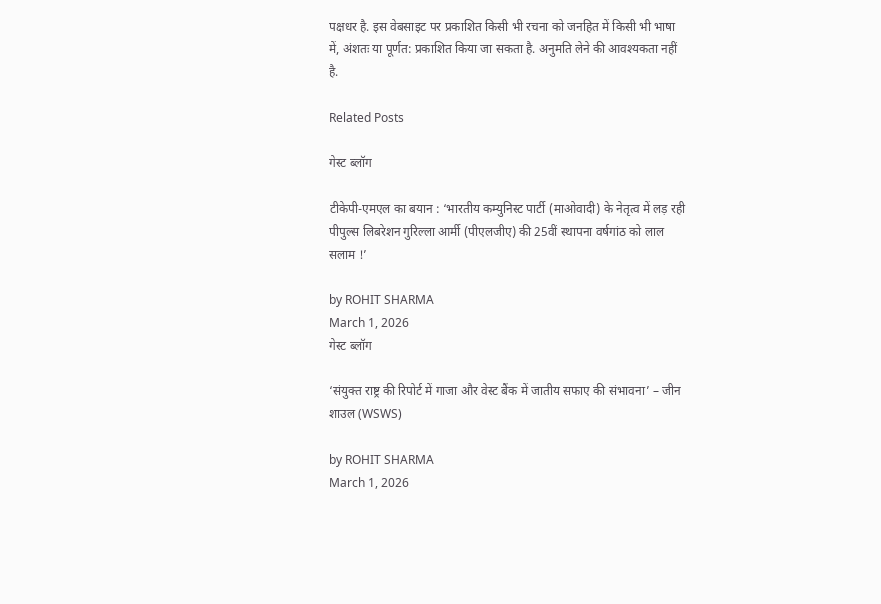पक्षधर है. इस वेबसाइट पर प्रकाशित किसी भी रचना को जनहित में किसी भी भाषा में, अंशतः या पूर्णत: प्रकाशित किया जा सकता है. अनुमति लेने की आवश्यकता नहीं है.

Related Posts

गेस्ट ब्लॉग

टीकेपी-एमएल का बयान : ‘भारतीय कम्युनिस्ट पार्टी (माओवादी) के नेतृत्व में लड़ रही पीपुल्स लिबरेशन गुरिल्ला आर्मी (पीएलजीए) की 25वीं स्थापना वर्षगांठ को लाल सलाम !’

by ROHIT SHARMA
March 1, 2026
गेस्ट ब्लॉग

‘संयुक्त राष्ट्र की रिपोर्ट में गाजा और वेस्ट बैंक में जातीय सफाए की संभावना’ – जीन शाउल (WSWS)

by ROHIT SHARMA
March 1, 2026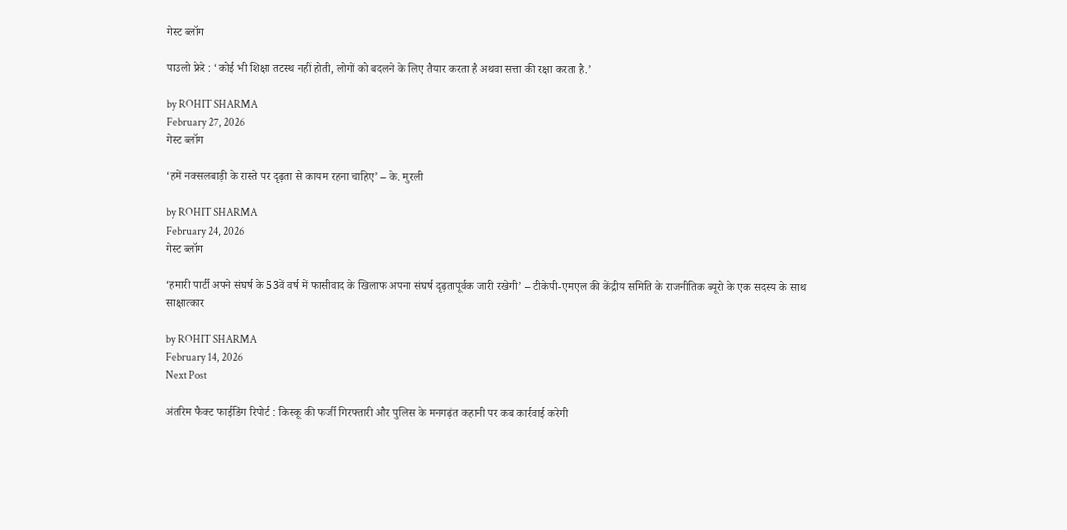गेस्ट ब्लॉग

पाउलो फ्रेरे : ‘कोई भी शिक्षा तटस्थ नहीं होती, लोगों को बदलने के लिए तैयार करता है अथवा सत्ता की रक्षा करता है.’

by ROHIT SHARMA
February 27, 2026
गेस्ट ब्लॉग

‘हमें नक्सलबाड़ी के रास्ते पर दृढ़ता से कायम रहना चाहिए’ – के. मुरली

by ROHIT SHARMA
February 24, 2026
गेस्ट ब्लॉग

‘हमारी पार्टी अपने संघर्ष के 53वें वर्ष में फासीवाद के खिलाफ अपना संघर्ष दृढ़तापूर्वक जारी रखेगी’ – टीकेपी-एमएल की केंद्रीय समिति के राजनीतिक ब्यूरो के एक सदस्य के साथ साक्षात्कार

by ROHIT SHARMA
February 14, 2026
Next Post

अंतरिम फैक्ट फाईडिंग रिपोर्ट : किस्कू की फर्जी गिरफ्तारी और पुलिस के मनगढ़ंत कहानी पर कब कार्रवाई करेगी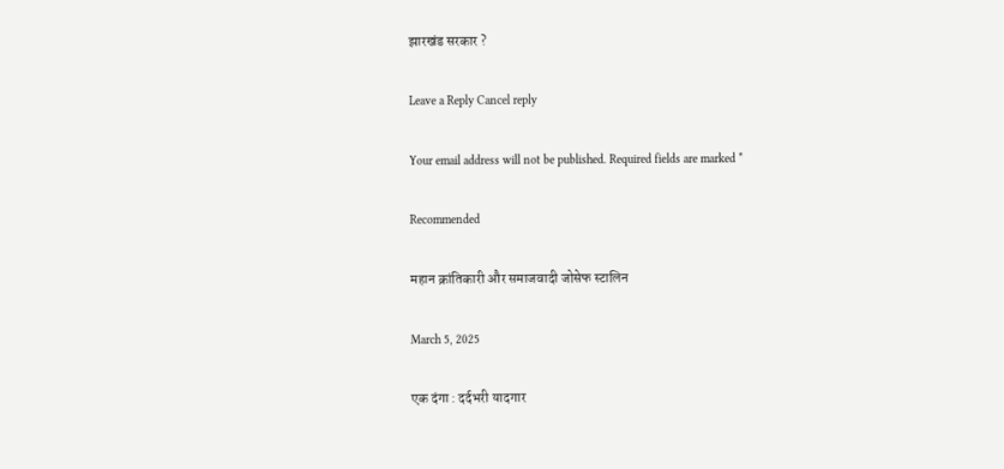झारखंड सरकार ?

Leave a Reply Cancel reply

Your email address will not be published. Required fields are marked *

Recommended

महान क्रांतिकारी और समाजवादी जोसेफ स्टालिन

March 5, 2025

एक दंगा : दर्दभरी यादगार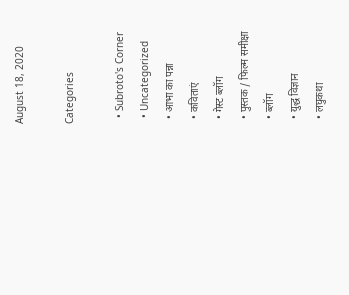August 18, 2020

Categories

  • Subroto's Corner
  • Uncategorized
  • आभा का पन्ना
  • कविताएं
  • गेस्ट ब्लॉग
  • पुस्तक / फिल्म समीक्षा
  • ब्लॉग
  • युद्ध विज्ञान
  • लघुकथा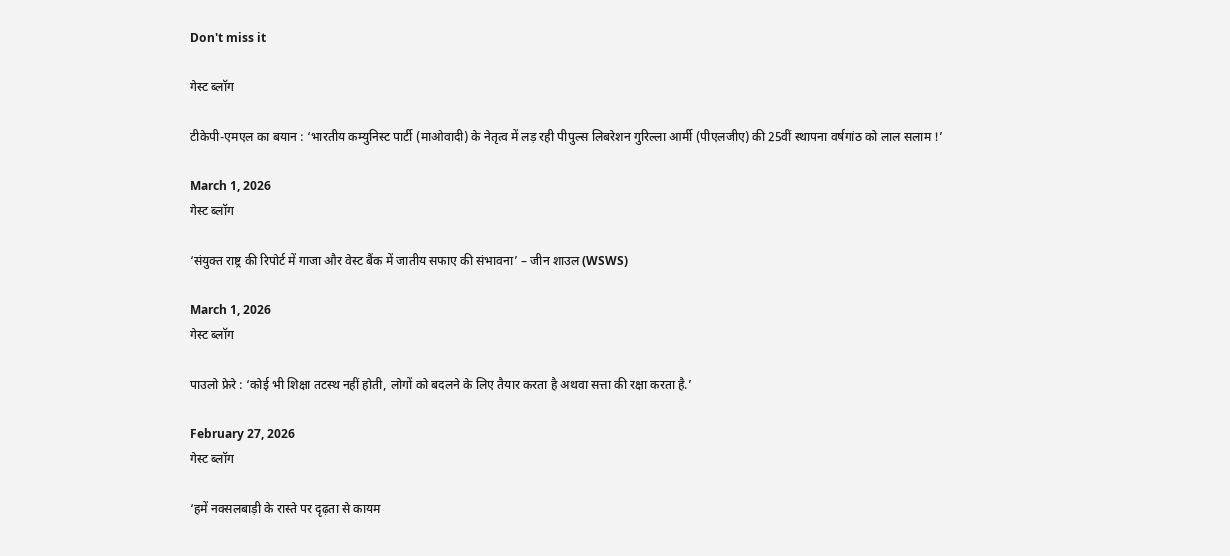Don't miss it

गेस्ट ब्लॉग

टीकेपी-एमएल का बयान : ‘भारतीय कम्युनिस्ट पार्टी (माओवादी) के नेतृत्व में लड़ रही पीपुल्स लिबरेशन गुरिल्ला आर्मी (पीएलजीए) की 25वीं स्थापना वर्षगांठ को लाल सलाम !’

March 1, 2026
गेस्ट ब्लॉग

‘संयुक्त राष्ट्र की रिपोर्ट में गाजा और वेस्ट बैंक में जातीय सफाए की संभावना’ – जीन शाउल (WSWS)

March 1, 2026
गेस्ट ब्लॉग

पाउलो फ्रेरे : ‘कोई भी शिक्षा तटस्थ नहीं होती, लोगों को बदलने के लिए तैयार करता है अथवा सत्ता की रक्षा करता है.’

February 27, 2026
गेस्ट ब्लॉग

‘हमें नक्सलबाड़ी के रास्ते पर दृढ़ता से कायम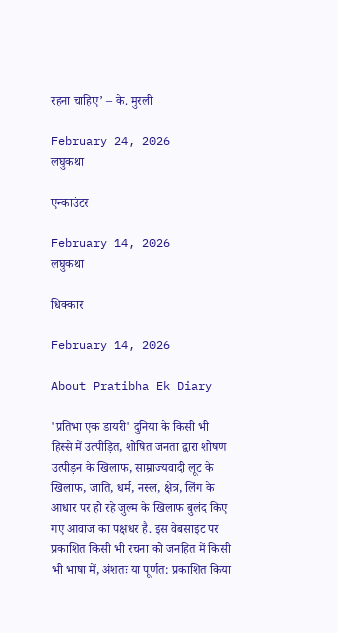रहना चाहिए’ – के. मुरली

February 24, 2026
लघुकथा

एन्काउंटर

February 14, 2026
लघुकथा

धिक्कार

February 14, 2026

About Pratibha Ek Diary

'प्रतिभा एक डायरी' दुनिया के किसी भी हिस्से में उत्पीड़ित, शोषित जनता द्वारा शोषण उत्पीड़न के खिलाफ, साम्राज्यवादी लूट के खिलाफ, जाति, धर्म, नस्ल, क्षेत्र, लिंग के आधार पर हो रहे जुल्म के खिलाफ बुलंद किए गए आवाज का पक्षधर है. इस वेबसाइट पर प्रकाशित किसी भी रचना को जनहित में किसी भी भाषा में, अंशतः या पूर्णत: प्रकाशित किया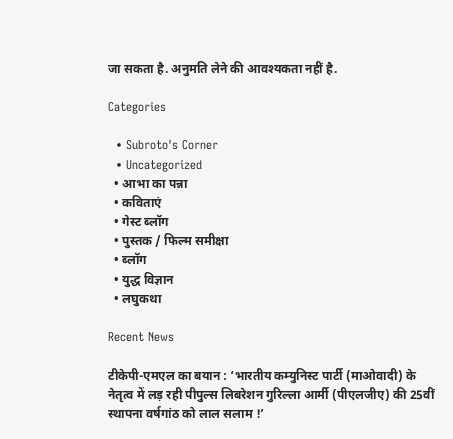जा सकता है. अनुमति लेने की आवश्यकता नहीं है.

Categories

  • Subroto's Corner
  • Uncategorized
  • आभा का पन्ना
  • कविताएं
  • गेस्ट ब्लॉग
  • पुस्तक / फिल्म समीक्षा
  • ब्लॉग
  • युद्ध विज्ञान
  • लघुकथा

Recent News

टीकेपी-एमएल का बयान : ‘भारतीय कम्युनिस्ट पार्टी (माओवादी) के नेतृत्व में लड़ रही पीपुल्स लिबरेशन गुरिल्ला आर्मी (पीएलजीए) की 25वीं स्थापना वर्षगांठ को लाल सलाम !’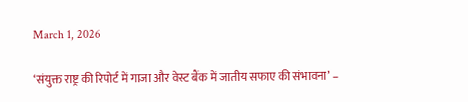March 1, 2026

‘संयुक्त राष्ट्र की रिपोर्ट में गाजा और वेस्ट बैंक में जातीय सफाए की संभावना’ –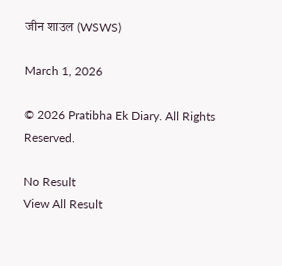जीन शाउल (WSWS)

March 1, 2026

© 2026 Pratibha Ek Diary. All Rights Reserved.

No Result
View All Result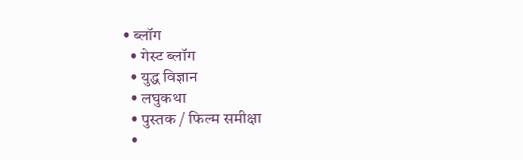• ब्लॉग
  • गेस्ट ब्लॉग
  • युद्ध विज्ञान
  • लघुकथा
  • पुस्तक / फिल्म समीक्षा
  •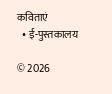कविताएं
  • ई-पुस्तकालय

© 2026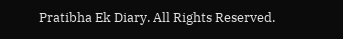Pratibha Ek Diary. All Rights Reserved.